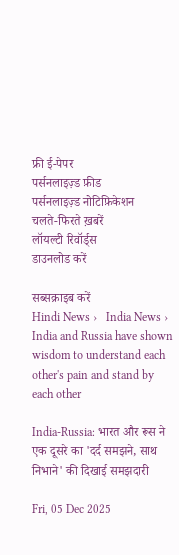फ्री ई-पेपर
पर्सनलाइज़्ड फ़ीड
पर्सनलाइज़्ड नोटिफ़िकेशन
चलते-फिरते ख़बरें
लॉयल्टी रिवॉर्ड्स
डाउनलोड करें

सब्सक्राइब करें
Hindi News ›   India News ›   India and Russia have shown wisdom to understand each other's pain and stand by each other

India-Russia: भारत और रूस ने एक दूसरे का 'दर्द समझने, साथ निभाने' की दिखाई समझदारी

Fri, 05 Dec 2025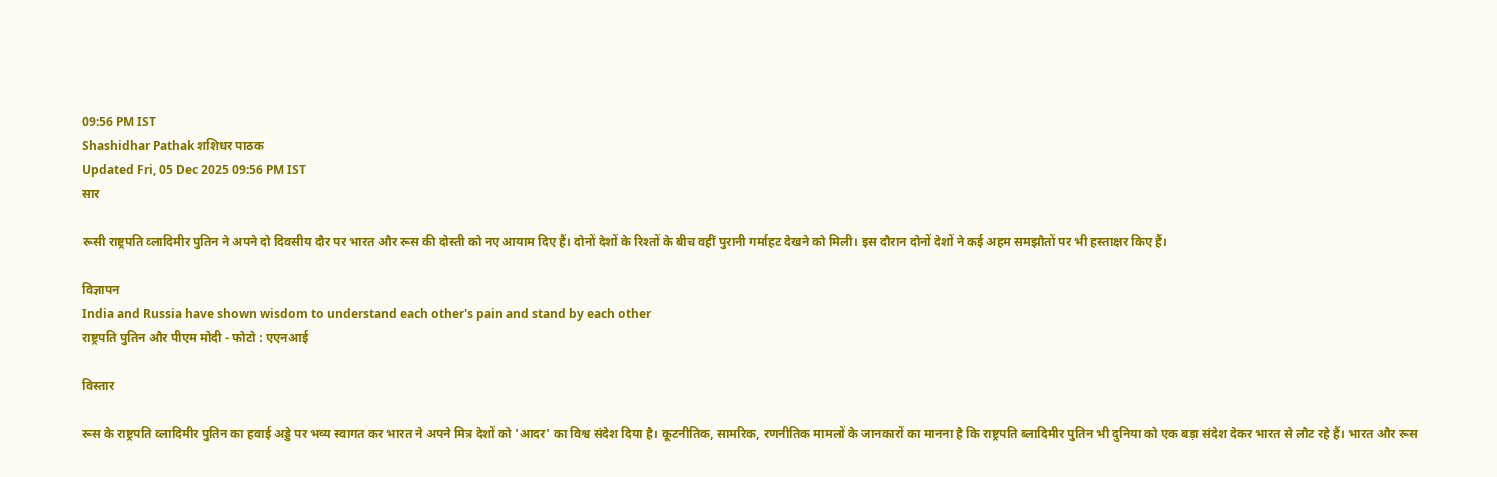09:56 PM IST
Shashidhar Pathak शशिधर पाठक
Updated Fri, 05 Dec 2025 09:56 PM IST
सार

रूसी राष्ट्रपति व्लादिमीर पुतिन ने अपने दो दिवसीय दौर पर भारत और रूस की दोस्ती को नए आयाम दिए हैं। दोनों देशों के रिश्तों के बीच वहीं पुरानी गर्माहट देखने को मिली। इस दौरान दोनों देशों ने कई अहम समझौतों पर भी हस्ताक्षर किए हैं।

विज्ञापन
India and Russia have shown wisdom to understand each other's pain and stand by each other
राष्ट्रपति पुतिन और पीएम मोदी - फोटो : एएनआई

विस्तार

रूस के राष्ट्रपति व्लादिमीर पुतिन का हवाई अड्डे पर भव्य स्वागत कर भारत ने अपने मित्र देशों को 'आदर' का विश्व संदेश दिया है। कूटनीतिक, सामरिक, रणनीतिक मामलों के जानकारों का मानना है कि राष्ट्रपति ब्लादिमीर पुतिन भी दुनिया को एक बड़ा संदेश देकर भारत से लौट रहे हैं। भारत और रूस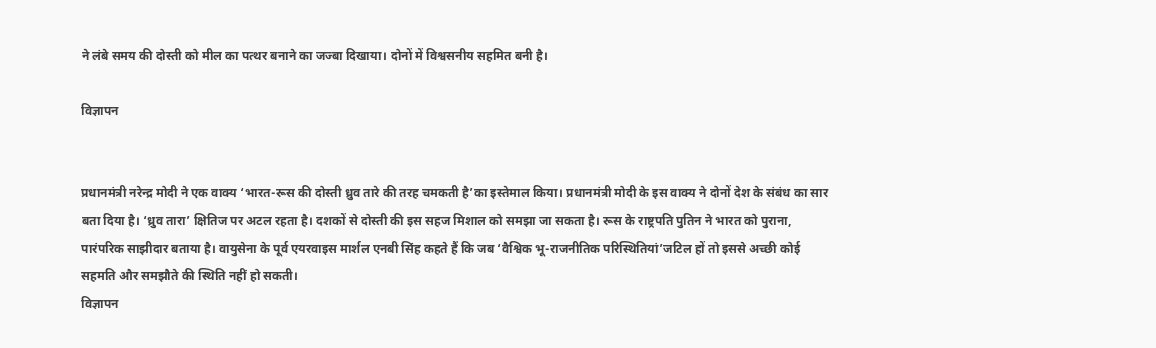ने लंबे समय की दोस्ती को मील का पत्थर बनाने का जज्बा दिखाया। दोनों में विश्वसनीय सहमित बनी है।

विज्ञापन


प्रधानमंत्री नरेन्द्र मोदी ने एक वाक्य ‘भारत-रूस की दोस्ती ध्रुव तारे की तरह चमकती है’का इस्तेमाल किया। प्रधानमंत्री मोदी के इस वाक्य ने दोनों देश के संबंध का सार बता दिया है। ‘ध्रुव तारा’ क्षितिज पर अटल रहता है। दशकों से दोस्ती की इस सहज मिशाल को समझा जा सकता है। रूस के राष्ट्रपति पुतिन ने भारत को पुराना, पारंपरिक साझीदार बताया है। वायुसेना के पूर्व एयरवाइस मार्शल एनबी सिंह कहते हैं कि जब ‘वैश्विक भू-राजनीतिक परिस्थितियां’जटिल हों तो इससे अच्छी कोई सहमति और समझौते की स्थिति नहीं हो सकती।
विज्ञापन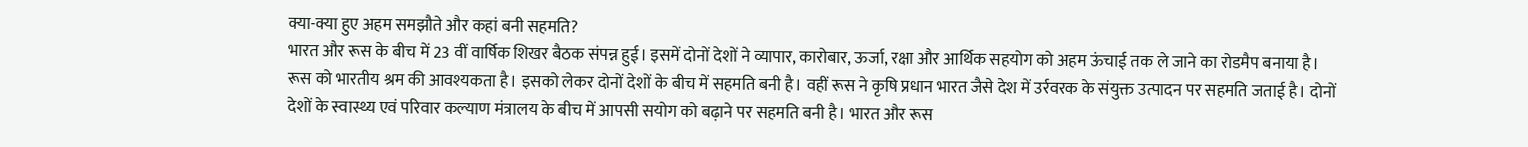क्या-क्या हुए अहम समझौते और कहां बनी सहमति?
भारत और रूस के बीच में 23 वीं वार्षिक शिखर बैठक संपन्न हुई। इसमें दोनों देशों ने व्यापार, कारोबार, ऊर्जा, रक्षा और आर्थिक सहयोग को अहम ऊंचाई तक ले जाने का रोडमैप बनाया है। रूस को भारतीय श्रम की आवश्यकता है। इसको लेकर दोनों देशों के बीच में सहमति बनी है। वहीं रूस ने कृषि प्रधान भारत जैसे देश में उर्रवरक के संयुक्त उत्पादन पर सहमति जताई है। दोनों देशों के स्वास्थ्य एवं परिवार कल्याण मंत्रालय के बीच में आपसी सयोग को बढ़ाने पर सहमति बनी है। भारत और रूस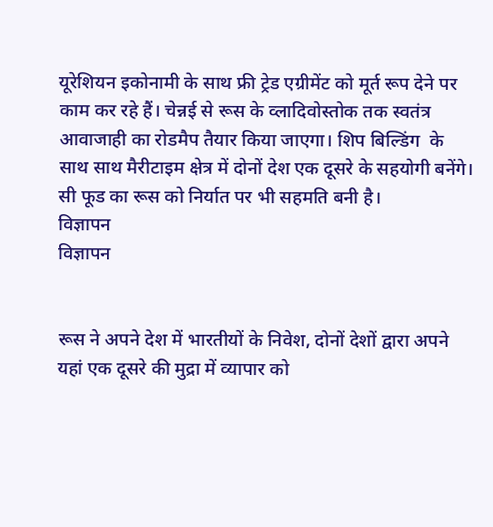यूरेशियन इकोनामी के साथ फ्री ट्रेड एग्रीमेंट को मूर्त रूप देने पर काम कर रहे हैं। चेन्नई से रूस के व्लादिवोस्तोक तक स्वतंत्र आवाजाही का रोडमैप तैयार किया जाएगा। शिप बिल्डिंग  के साथ साथ मैरीटाइम क्षेत्र में दोनों देश एक दूसरे के सहयोगी बनेंगे। सी फूड का रूस को निर्यात पर भी सहमति बनी है।
विज्ञापन
विज्ञापन


रूस ने अपने देश में भारतीयों के निवेश, दोनों देशों द्वारा अपने यहां एक दूसरे की मुद्रा में व्यापार को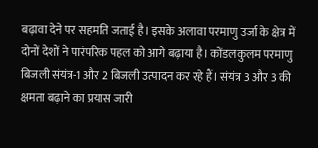बढ़ावा देने पर सहमति जताई है। इसके अलावा परमाणु उर्जा के क्षेत्र में दोनों देशों ने पारंपरिक पहल को आगे बढ़ाया है। कोंडलकुलम परमाणु बिजली संयंत्र-1 और 2 बिजली उत्पादन कर रहे हैं। संयंत्र 3 और 3 की क्षमता बढ़ाने का प्रयास जारी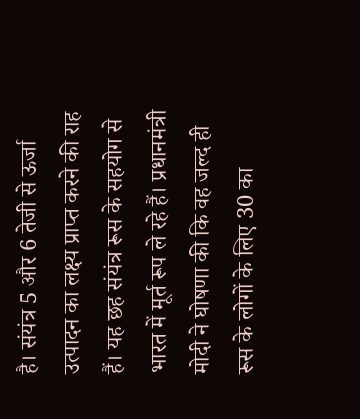है। संयंत्र 5 और 6 तेजी से ऊर्जा उत्पादन का लक्ष्य प्राप्त करने की राह हैं। यह छह संयंत्र रूस के सहयोग से भारत में मूर्त रूप ले रहे हैं। प्रधानमंत्री मोदी ने घोषणा की कि वह जल्द ही रूस के लोगों के लिए 30 का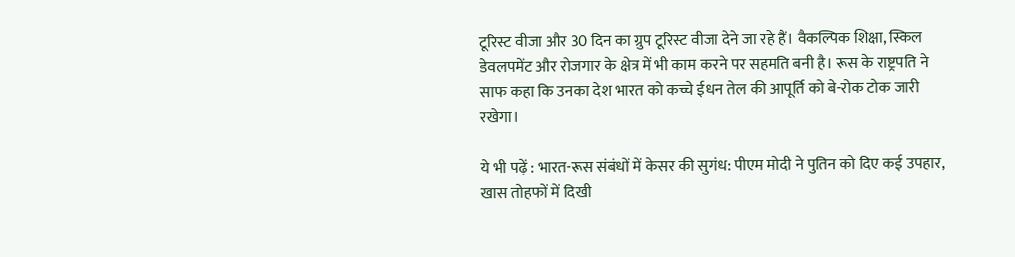टूरिस्ट वीजा और 30 दिन का ग्रुप टूरिस्ट वीजा देने जा रहे हैं। वैकल्पिक शिक्षा, स्किल डेवलपमेंट और रोजगार के क्षेत्र में भी काम करने पर सहमति बनी है। रूस के राष्ट्रपति ने साफ कहा कि उनका देश भारत को कच्चे ईधन तेल की आपूर्ति को बे-रोक टोक जारी रखेगा।

ये भी पढ़ें : भारत-रूस संबंधों में केसर की सुगंध: पीएम मोदी ने पुतिन को दिए कई उपहार, खास तोहफों में दिखी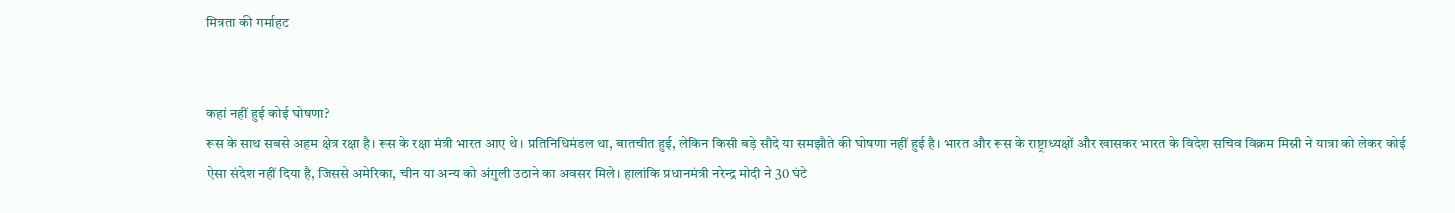मित्रता की गर्माहट


कहां नहीं हुई कोई घोषणा?
रूस के साथ सबसे अहम क्षेत्र रक्षा है। रूस के रक्षा मंत्री भारत आए थे। प्रतिनिधिमंडल था, बातचीत हुई, लेकिन किसी बड़े सौदे या समझौते की घोषणा नहीं हुई है। भारत और रूस के राष्ट्राध्यक्षों और खासकर भारत के विदेश सचिव विक्रम मिस्री ने यात्रा को लेकर कोई ऐसा संदेश नहीं दिया है, जिससे अमेरिका, चीन या अन्य को अंगुली उठाने का अवसर मिले। हालांकि प्रधानमंत्री नरेन्द्र मोदी ने 30 घंटे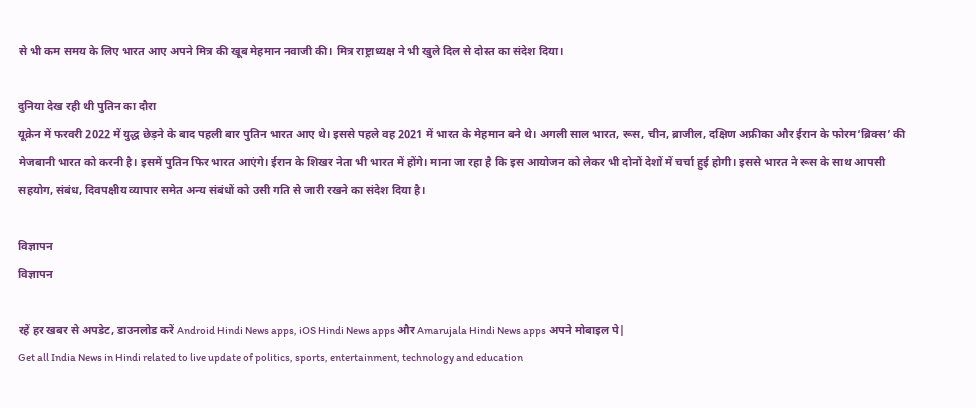से भी कम समय के लिए भारत आए अपने मित्र की खूब मेहमान नवाजी की। मित्र राष्ट्राध्यक्ष ने भी खुले दिल से दोस्त का संदेश दिया।

दुनिया देख रही थी पुतिन का दौरा
यूक्रेन में फरवरी 2022 में युद्ध छेड़ने के बाद पहली बार पुतिन भारत आए थे। इससे पहले वह 2021 में भारत के मेहमान बने थे। अगली साल भारत, रूस, चीन, ब्राजील, दक्षिण अफ्रीका और ईरान के फोरम‘ब्रिक्स’ की मेजबानी भारत को करनी है। इसमें पुतिन फिर भारत आएंगे। ईरान के शिखर नेता भी भारत में होंगे। माना जा रहा है कि इस आयोजन को लेकर भी दोनों देशों में चर्चा हुई होगी। इससे भारत ने रूस के साथ आपसी सहयोग, संबंध, दिवपक्षीय व्यापार समेत अन्य संबंधों को उसी गति से जारी रखने का संदेश दिया है।

विज्ञापन
विज्ञापन

रहें हर खबर से अपडेट, डाउनलोड करें Android Hindi News apps, iOS Hindi News apps और Amarujala Hindi News apps अपने मोबाइल पे|
Get all India News in Hindi related to live update of politics, sports, entertainment, technology and education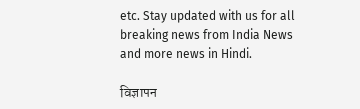etc. Stay updated with us for all breaking news from India News and more news in Hindi.

विज्ञापन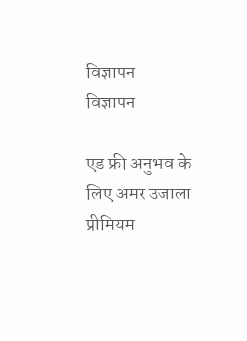विज्ञापन
विज्ञापन

एड फ्री अनुभव के लिए अमर उजाला प्रीमियम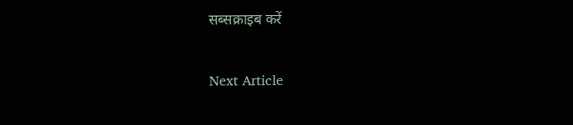सब्सक्राइब करें

Next Article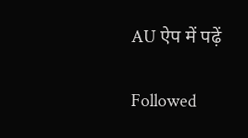AU ऐप में पढ़ें

Followed